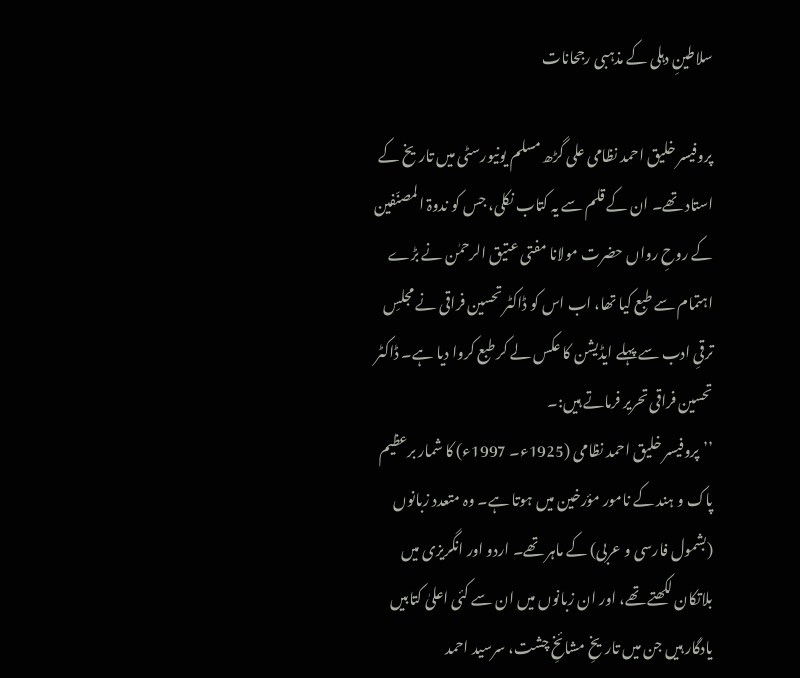سلاطینِ دہلی کے مذہبی رجحانات

پروفیسر خلیق احمد نظامی علی گڑھ مسلم یونیورسٹی میں تاریخ کے استاد تھے۔ ان کے قلم سے یہ کتاب نکلی، جس کو ندوۃ المصنّفین کے روحِ رواں حضرت مولانا مفتی عتیق الرحمٰن نے بڑے اہتمام سے طبع کیا تھا، اب اس کو ڈاکٹر تحسین فراقی نے مجلسِ ترقیِ ادب سے پہلے ایڈیشن کا عکس لے کر طبع کروا دیا ہے۔ ڈاکٹر تحسین فراقی تحریر فرماتے ہیں:۔
’’پروفیسر خلیق احمد نظامی (1925ء۔ 1997ء) کا شمار برعظیم پاک و ہند کے نامور مؤرخین میں ہوتا ہے۔ وہ متعدد زبانوں (بشمول فارسی و عربی) کے ماہر تھے۔ اردو اور انگریزی میں بلاتکان لکھتے تھے، اور ان زبانوں میں ان سے کئی اعلیٰ کتابیں یادگار ہیں جن میں تاریخِ مشائخِ چشت، سرسید احمد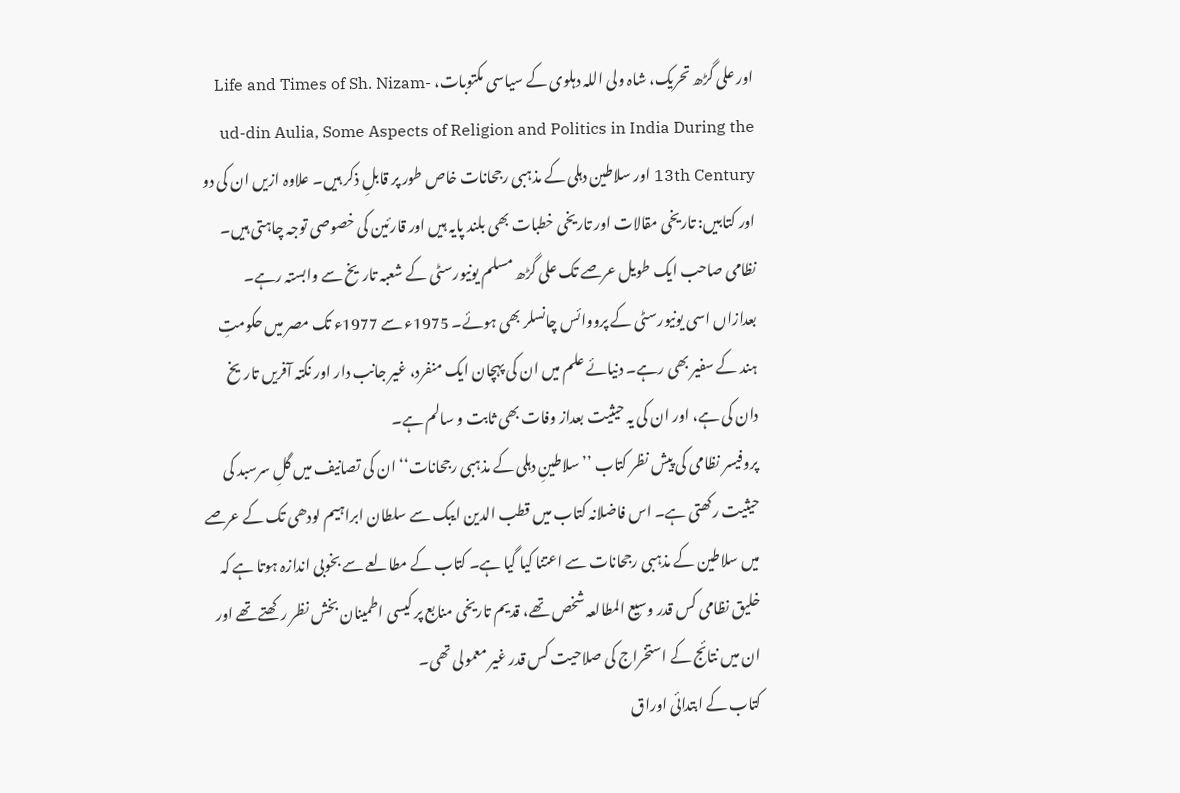اور علی گڑھ تحریک، شاہ ولی اللہ دہلوی کے سیاسی مکتوبات، Life and Times of Sh. Nizam-ud-din Aulia, Some Aspects of Religion and Politics in India During the 13th Century اور سلاطین دہلی کے مذہبی رجحانات خاص طور پر قابلِ ذکر ہیں۔ علاوہ ازیں ان کی دو اور کتابیں: تاریخی مقالات اور تاریخی خطبات بھی بلند پایہ ہیں اور قارئین کی خصوصی توجہ چاہتی ہیں۔
نظامی صاحب ایک طویل عرصے تک علی گڑھ مسلم یونیورسٹی کے شعبہ تاریخ سے وابستہ رہے۔ بعدازاں اسی یونیورسٹی کے پرووائس چانسلر بھی ہوئے۔ 1975ء سے 1977ء تک مصر میں حکومتِ ہند کے سفیر بھی رہے۔ دنیائے علم میں ان کی پہچان ایک منفرد، غیر جانب دار اور نکتہ آفریں تاریخ دان کی ہے، اور ان کی یہ حیثیت بعداز وفات بھی ثابت و سالم ہے۔
پروفیسر نظامی کی پیش نظر کتاب ’’سلاطینِ دہلی کے مذہبی رجحانات‘‘ ان کی تصانیف میں گلِ سرسبد کی حیثیت رکھتی ہے۔ اس فاضلانہ کتاب میں قطب الدین ایبک سے سلطان ابراہیم لودھی تک کے عرصے میں سلاطین کے مذہبی رجحانات سے اعتنا کیا گیا ہے۔ کتاب کے مطالعے سے بخوبی اندازہ ہوتا ہے کہ خلیق نظامی کس قدر وسیع المطالعہ شخص تھے، قدیم تاریخی منابع پر کیسی اطمینان بخش نظر رکھتے تھے اور ان میں نتائج کے استخراج کی صلاحیت کس قدر غیر معمولی تھی۔
کتاب کے ابتدائی اوراق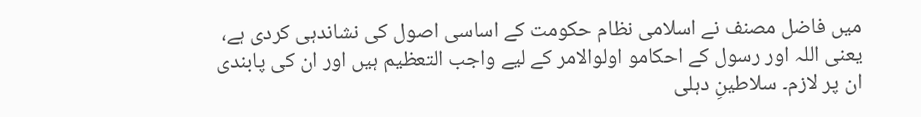میں فاضل مصنف نے اسلامی نظام حکومت کے اساسی اصول کی نشاندہی کردی ہے، یعنی اللہ اور رسول کے احکامو اولوالامر کے لیے واجب التعظیم ہیں اور ان کی پابندی ان پر لازم۔ سلاطینِ دہلی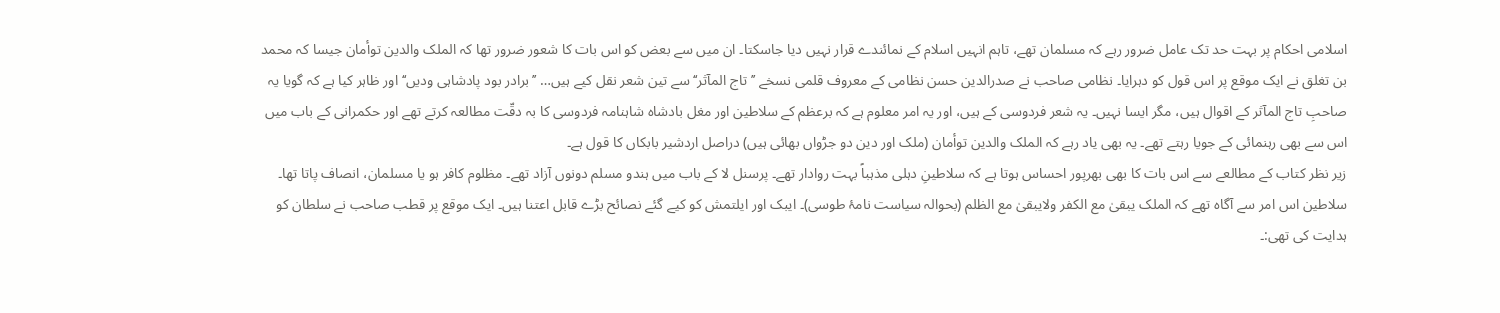اسلامی احکام پر بہت حد تک عامل ضرور رہے کہ مسلمان تھے، تاہم انہیں اسلام کے نمائندے قرار نہیں دیا جاسکتا۔ ان میں سے بعض کو اس بات کا شعور ضرور تھا کہ الملک والدین توأمان جیسا کہ محمد بن تغلق نے ایک موقع پر اس قول کو دہرایا۔ نظامی صاحب نے صدرالدین حسن نظامی کے معروف قلمی نسخے ’’تاج المآثر‘‘ سے تین شعر نقل کیے ہیں… ’’برادر بود پادشاہی ودیں‘‘ اور ظاہر کیا ہے کہ گویا یہ صاحبِ تاج المآثر کے اقوال ہیں، مگر ایسا نہیں۔ یہ شعر فردوسی کے ہیں، اور یہ امر معلوم ہے کہ برعظم کے سلاطین اور مغل بادشاہ شاہنامہ فردوسی کا بہ دقّت مطالعہ کرتے تھے اور حکمرانی کے باب میں اس سے بھی رہنمائی کے جویا رہتے تھے۔ یہ بھی یاد رہے کہ الملک والدین توأمان (ملک اور دین دو جڑواں بھائی ہیں) دراصل اردشیر بابکاں کا قول ہے۔
زیر نظر کتاب کے مطالعے سے اس بات کا بھی بھرپور احساس ہوتا ہے کہ سلاطینِ دہلی مذہباً بہت روادار تھے۔ پرسنل لا کے باب میں ہندو مسلم دونوں آزاد تھے۔ مظلوم کافر ہو یا مسلمان، انصاف پاتا تھا۔ سلاطین اس امر سے آگاہ تھے کہ الملک یبقیٰ مع الکفر ولایبقیٰ مع الظلم (بحوالہ سیاست نامۂ طوسی)۔ ایبک اور ایلتمش کو کیے گئے نصائح بڑے قابل اعتنا ہیں۔ ایک موقع پر قطب صاحب نے سلطان کو ہدایت کی تھی:۔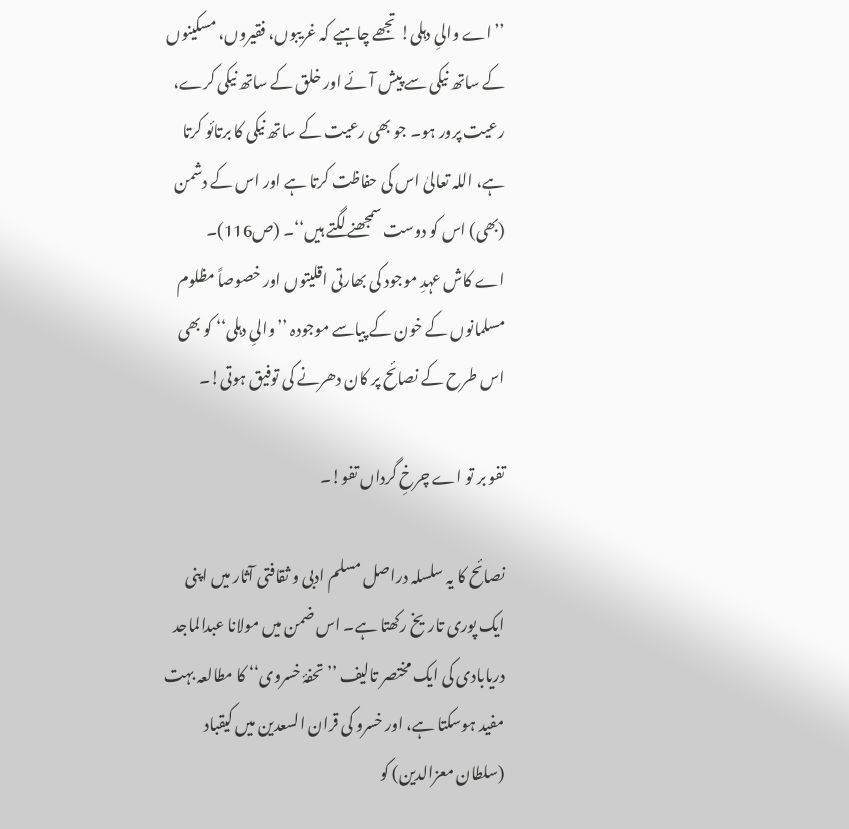’’اے والیِ دہلی! تجھے چاہیے کہ غریبوں، فقیروں، مسکینوں کے ساتھ نیکی سے پیش آئے اور خلق کے ساتھ نیکی کرے، رعیت پرور ہو۔ جو بھی رعیت کے ساتھ نیکی کا برتائو کرتا ہے، اللہ تعالیٰ اس کی حفاظت کرتا ہے اور اس کے دشمن (بھی) اس کو دوست سمجھنے لگتے ہیں‘‘۔ (ص116)۔
اے کاش عہدِ موجود کی بھارتی اقلیتوں اور خصوصاً مظلوم مسلمانوں کے خون کے پیاسے موجودہ ’’والیِ دہلی‘‘ کو بھی اس طرح کے نصائح پر کان دھرنے کی توفیق ہوتی!۔

تفو بر تو اے چرخِ گرداں تفو!۔

نصائح کا یہ سلسلہ دراصل مسلم ادبی و ثقافتی آثار میں اپنی ایک پوری تاریخ رکھتا ہے۔ اس ضمن میں مولانا عبدالماجد دریابادی کی ایک مختصر تالیف ’’تحفۂ خسروی‘‘ کا مطالعہ بہت مفید ہوسکتا ہے، اور خسرو کی قران السعدین میں کیقباد (سلطان معزالدین) کو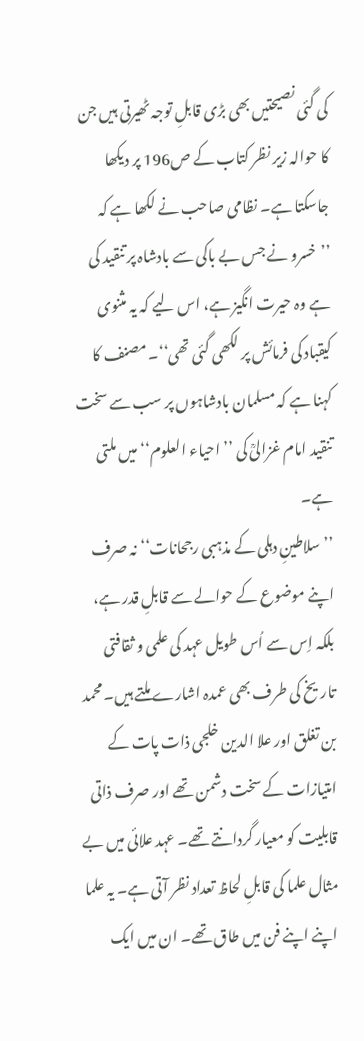کی گئی نصیحتیں بھی بڑی قابلِ توجہ ٹھیرتی ہیں جن کا حوالہ زیر نظر کتاب کے ص196 پر دیکھا جاسکتا ہے۔ نظامی صاحب نے لکھا ہے کہ ’’خسرو نے جس بے باکی سے بادشاہ پر تنقید کی ہے وہ حیرت انگیز ہے، اس لیے کہ یہ مثنوی کیقباد کی فرمائش پر لکھی گئی تھی‘‘۔ مصنف کا کہنا ہے کہ مسلمان بادشاہوں پر سب سے سخت تنقید امام غزالیؒ کی ’’احیاء العلوم‘‘ میں ملتی ہے۔
’’سلاطینِ دہلی کے مذہبی رجحانات‘‘ نہ صرف اپنے موضوع کے حوالے سے قابلِ قدر ہے، بلکہ اِس سے اُس طویل عہد کی علمی و ثقافتی تاریخ کی طرف بھی عمدہ اشارے ملتے ہیں۔ محمد بن تغلق اور علا الدین خلجی ذات پات کے امتیازات کے سخت دشمن تھے اور صرف ذاتی قابلیت کو معیار گردانتے تھے۔ عہد علائی میں بے مثال علما کی قابلِ لحاظ تعداد نظر آتی ہے۔ یہ علما اپنے اپنے فن میں طاق تھے۔ ان میں ایک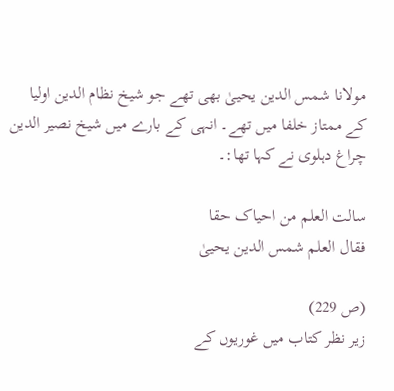مولانا شمس الدین یحییٰ بھی تھے جو شیخ نظام الدین اولیا کے ممتاز خلفا میں تھے۔ انہی کے بارے میں شیخ نصیر الدین چراغ دہلوی نے کہا تھا:۔

سالت العلم من احیاک حقا
فقال العلم شمس الدین یحییٰ

(ص 229)
زیر نظر کتاب میں غوریوں کے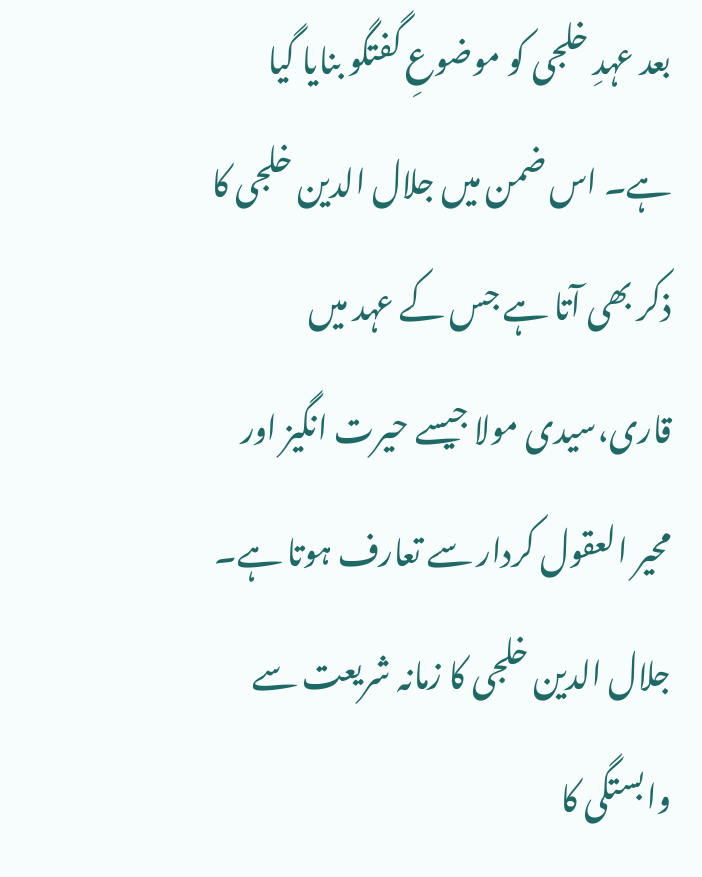بعد عہدِ خلجی کو موضوعِ گفتگو بنایا گیا ہے۔ اس ضمن میں جلال الدین خلجی کا ذکر بھی آتا ہے جس کے عہد میں قاری،سیدی مولا جیسے حیرت انگیز اور محیر العقول کردار سے تعارف ہوتا ہے۔ جلال الدین خلجی کا زمانہ شریعت سے وابستگی کا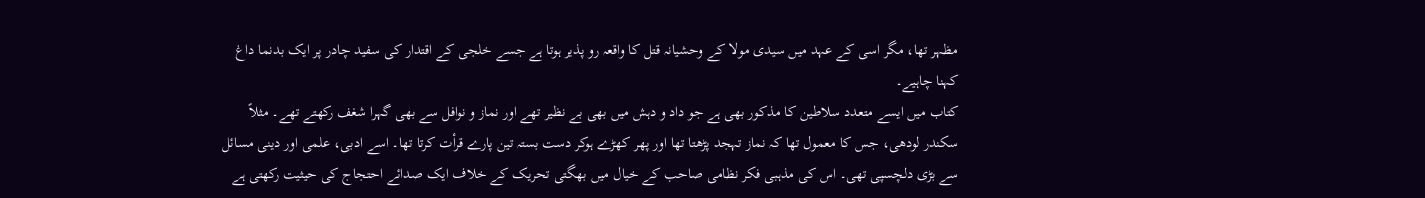مظہر تھا، مگر اسی کے عہد میں سیدی مولا کے وحشیانہ قتل کا واقعہ رو پذیر ہوتا ہے جسے خلجی کے اقتدار کی سفید چادر پر ایک بدنما داغ کہنا چاہیے۔
کتاب میں ایسے متعدد سلاطین کا مذکور بھی ہے جو داد و دہش میں بھی بے نظیر تھے اور نماز و نوافل سے بھی گہرا شغف رکھتے تھے۔ مثلاً سکندر لودھی، جس کا معمول تھا کہ نماز تہجد پڑھتا تھا اور پھر کھڑے ہوکر دست بستہ تین پارے قرأت کرتا تھا۔ اسے ادبی، علمی اور دینی مسائل سے بڑی دلچسپی تھی۔ اس کی مذہبی فکر نظامی صاحب کے خیال میں بھگتی تحریک کے خلاف ایک صدائے احتجاج کی حیثیت رکھتی ہے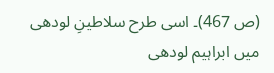(ص 467)۔ اسی طرح سلاطینِ لودھی میں ابراہیم لودھی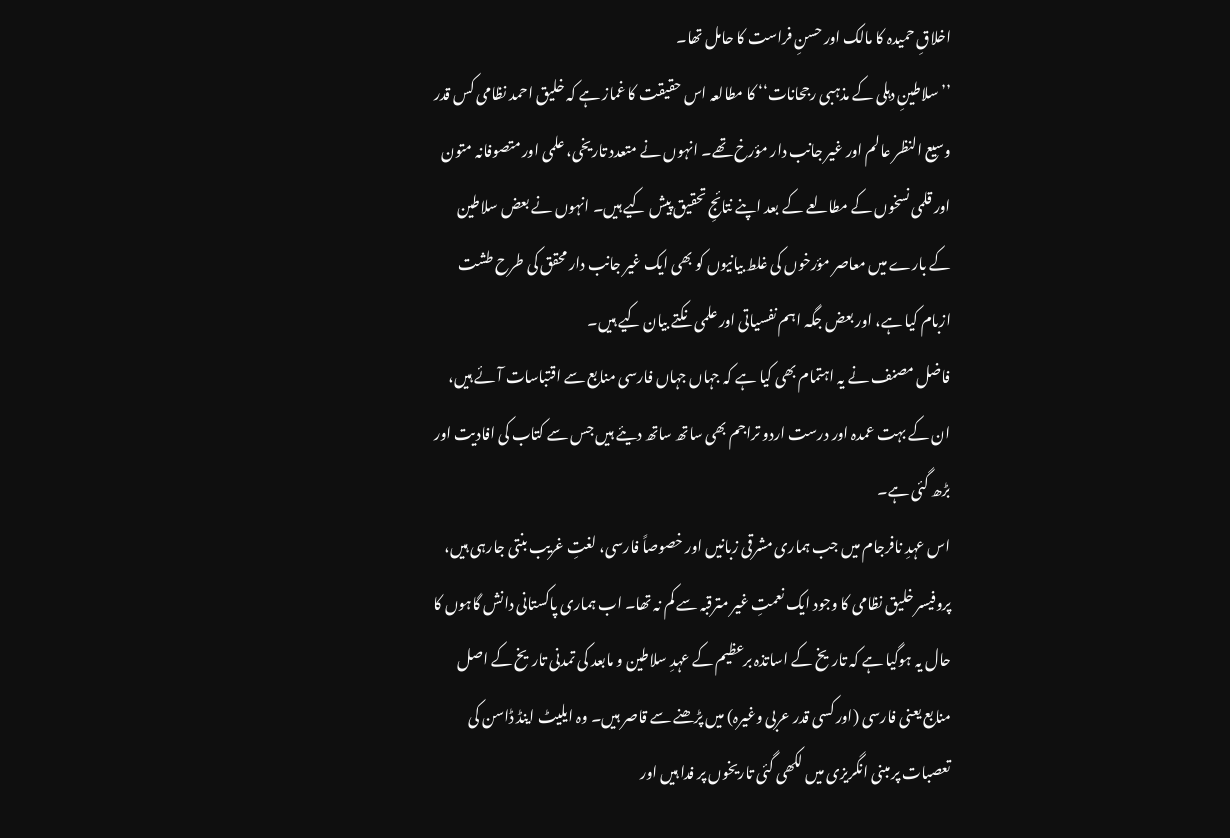اخلاقِ حمیدہ کا مالک اور حسنِ فراست کا حامل تھا۔
’’سلاطینِ دہلی کے مذہبی رجحانات‘‘ کا مطالعہ اس حقیقت کا غماز ہے کہ خلیق احمد نظامی کس قدر وسیع النظر عالم اور غیر جانب دار مؤرخ تھے۔ انہوں نے متعدد تاریخی، علمی اور متصوفانہ متون اور قلمی نسخوں کے مطالعے کے بعد اپنے نتائجِ تحقیق پیش کیے ہیں۔ انہوں نے بعض سلاطین کے بارے میں معاصر مؤرخوں کی غلط بیانیوں کو بھی ایک غیر جانب دار محقق کی طرح طشت ازبام کیا ہے، اور بعض جگہ اہم نفسیاتی اور علمی نکتے بیان کیے ہیں۔
فاضل مصنف نے یہ اہتمام بھی کیا ہے کہ جہاں جہاں فارسی منابع سے اقتباسات آئے ہیں، ان کے بہت عمدہ اور درست اردو تراجم بھی ساتھ ساتھ دیئے ہیں جس سے کتاب کی افادیت اور بڑھ گئی ہے۔
اس عہدِ نافرجام میں جب ہماری مشرقی زبانیں اور خصوصاً فارسی، لغتِ غریب بنتی جارہی ہیں، پروفیسر خلیق نظامی کا وجود ایک نعمتِ غیر مترقبہ سے کم نہ تھا۔ اب ہماری پاکستانی دانش گاہوں کا حال یہ ہوگیا ہے کہ تاریخ کے اساتذہ برعظیم کے عہدِ سلاطین و مابعد کی تمدنی تاریخ کے اصل منابع یعنی فارسی (اور کسی قدر عربی وغیرہ) میں پڑھنے سے قاصر ہیں۔ وہ ایلیٹ اینڈ ڈاسن کی تعصبات پر مبنی انگریزی میں لکھی گئی تاریخوں پر فدا ہیں اور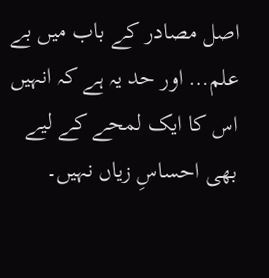اصل مصادر کے باب میں بے علم… اور حد یہ ہے کہ انہیں اس کا ایک لمحے کے لیے بھی احساسِ زیاں نہیں۔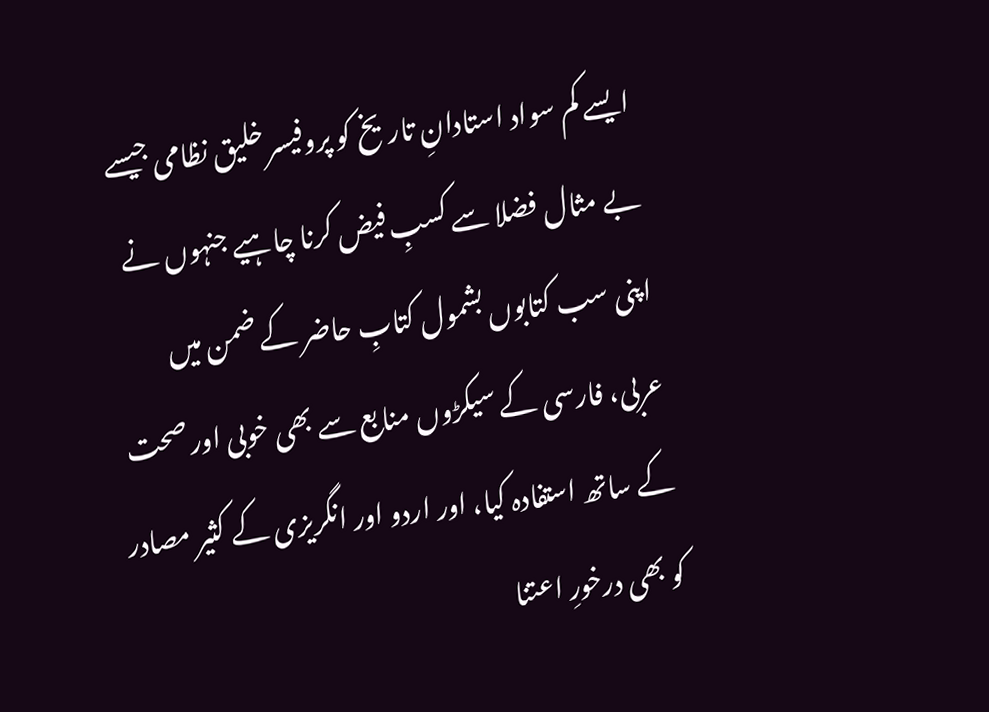ایسے کم سواد استادانِ تاریخ کو پروفیسر خلیق نظامی جیسے بے مثال فضلا سے کسبِ فیض کرنا چاہیے جنہوں نے اپنی سب کتابوں بشمول کتابِ حاضر کے ضمن میں عربی، فارسی کے سیکڑوں منابع سے بھی خوبی اور صحت کے ساتھ استفادہ کیا، اور اردو اور انگریزی کے کثیر مصادر کو بھی درخورِ اعتنا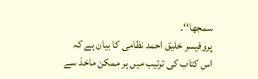سمجھا‘‘۔
پروفیسر خلیق احمد نظامی کا بیان ہے کہ اس کتاب کی ترتیب میں ہر ممکن ماخذ سے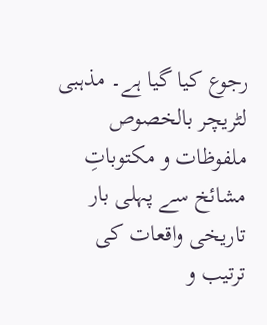رجوع کیا گیا ہے۔ مذہبی لٹریچر بالخصوص ملفوظات و مکتوباتِ مشائخ سے پہلی بار تاریخی واقعات کی ترتیب و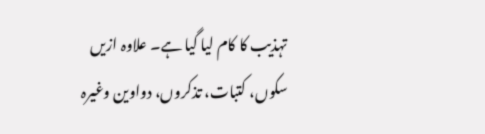تہذیب کا کام لیا گیا ہے۔ علاوہ ازیں سکوں، کتبات، تذکروں، دواوین وغیرہ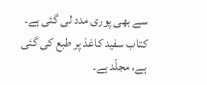سے بھی پوری مدد لی گئی ہے۔
کتاب سفید کاغذ پر طبع کی گئی ہے، مجلّد ہے۔